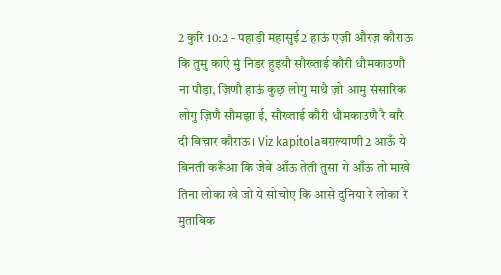2 कुरि 10:2 - पहाड़ी महासुई2 हाऊं एज़ी औरज़ कौराऊ कि तुमु काऐ मुं निडर हुइयौ सौख्ताई कौरी धौमकाउणौ ना पौड़ा, ज़िणौ हाऊं कुछ़ लोगु माथै ज़ो आमु संसारिक लोगु ज़िणै सौमझ़ा ई, सौख्ताई कौरी धौमकाउणै रै बारै दी बिच़ार कौराऊ। Viz kapitolaबग़ल्याणी2 आऊँ ये बिनती करूँआ कि जेबे आँऊ तेती तुसा गे आँऊ तो माखे तिना लोका खे जो ये सोचोए कि आसे दुनिया रे लोका रे मुताबिक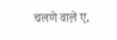चलणे वाल़े ए,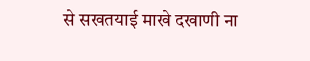से सखतयाई माखे दखाणी ना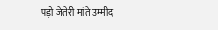पड़ो जेतेरी मांते उम्मीद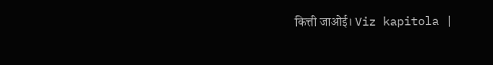कित्ती जाओई। Viz kapitola |